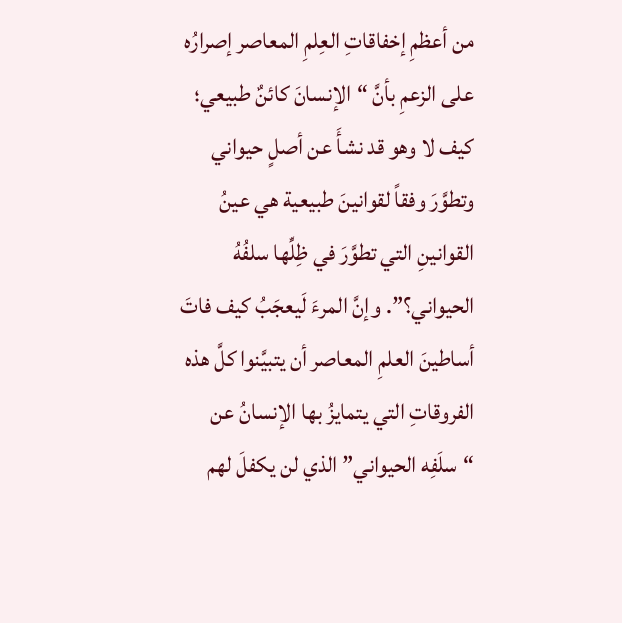من أعظمِ إخفاقاتِ العِلمِ المعاصر إصرارُه على الزعمِ بأنَّ “الإنسانَ كائنٌ طبيعي؛ كيف لا وهو قد نشأَ عن أصلٍ حيواني وتطوَّرَ وفقاً لقوانينَ طبيعية هي عينُ القوانينِ التي تطوَّرَ في ظِلِّها سلفُهُ الحيواني؟”. وإنَّ المرءَ لَيعجَبُ كيف فاتَ أساطينَ العلمِ المعاصر أن يتبيَّنوا كلَّ هذه الفروقاتِ التي يتمايزُ بها الإنسانُ عن “سلَفِه الحيواني” الذي لن يكفلَ لهم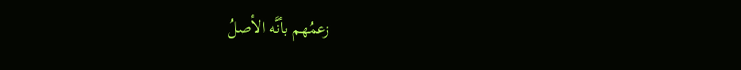زعمُهم بأنَّه الأصلُ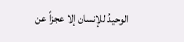الوحيدُ للإنسان إلا عجزاً عن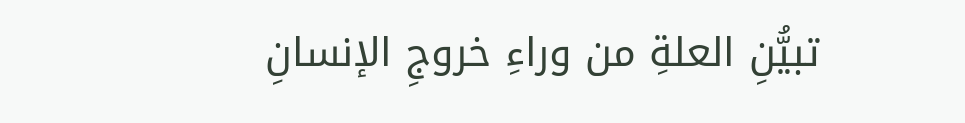تبيُّنِ العلةِ من وراءِ خروجِ الإنسانِ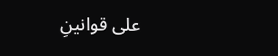على قوانينِ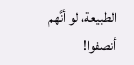الطبيعة، لو أنَّهم أنصفوا!